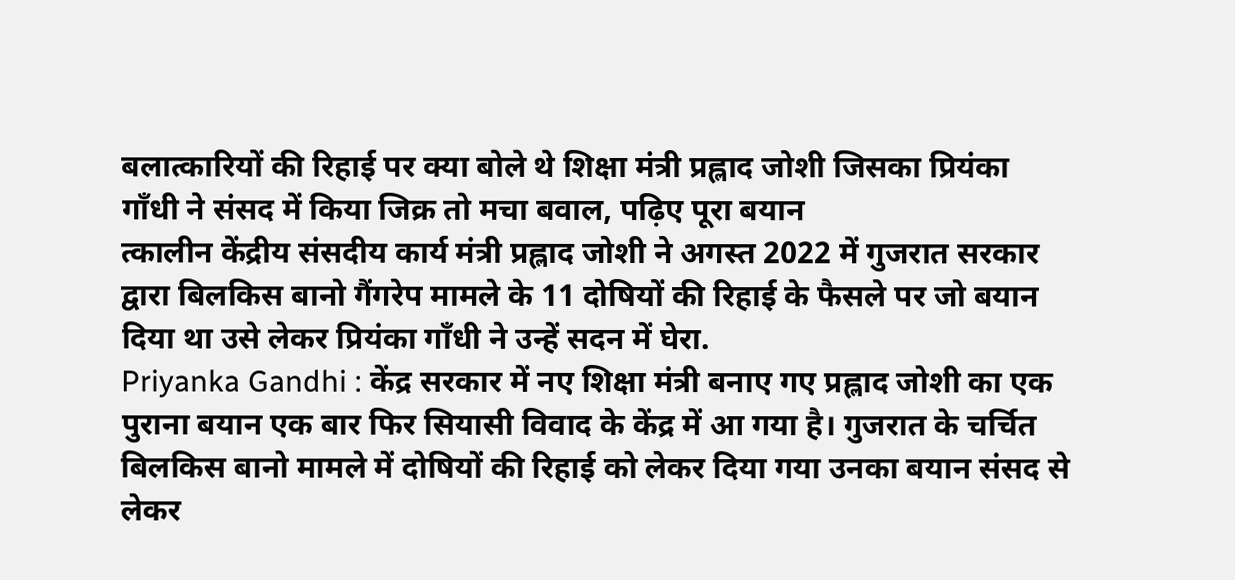बलात्कारियों की रिहाई पर क्या बोले थे शिक्षा मंत्री प्रह्लाद जोशी जिसका प्रियंका गाँधी ने संसद में किया जिक्र तो मचा बवाल, पढ़िए पूरा बयान
त्कालीन केंद्रीय संसदीय कार्य मंत्री प्रह्लाद जोशी ने अगस्त 2022 में गुजरात सरकार द्वारा बिलकिस बानो गैंगरेप मामले के 11 दोषियों की रिहाई के फैसले पर जो बयान दिया था उसे लेकर प्रियंका गाँधी ने उन्हें सदन में घेरा.
Priyanka Gandhi : केंद्र सरकार में नए शिक्षा मंत्री बनाए गए प्रह्लाद जोशी का एक पुराना बयान एक बार फिर सियासी विवाद के केंद्र में आ गया है। गुजरात के चर्चित बिलकिस बानो मामले में दोषियों की रिहाई को लेकर दिया गया उनका बयान संसद से लेकर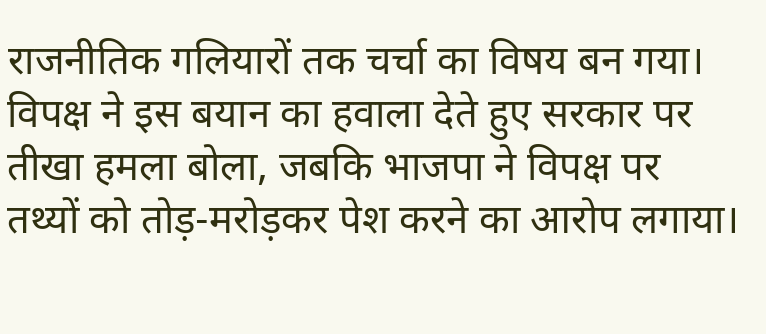राजनीतिक गलियारों तक चर्चा का विषय बन गया। विपक्ष ने इस बयान का हवाला देते हुए सरकार पर तीखा हमला बोला, जबकि भाजपा ने विपक्ष पर तथ्यों को तोड़-मरोड़कर पेश करने का आरोप लगाया।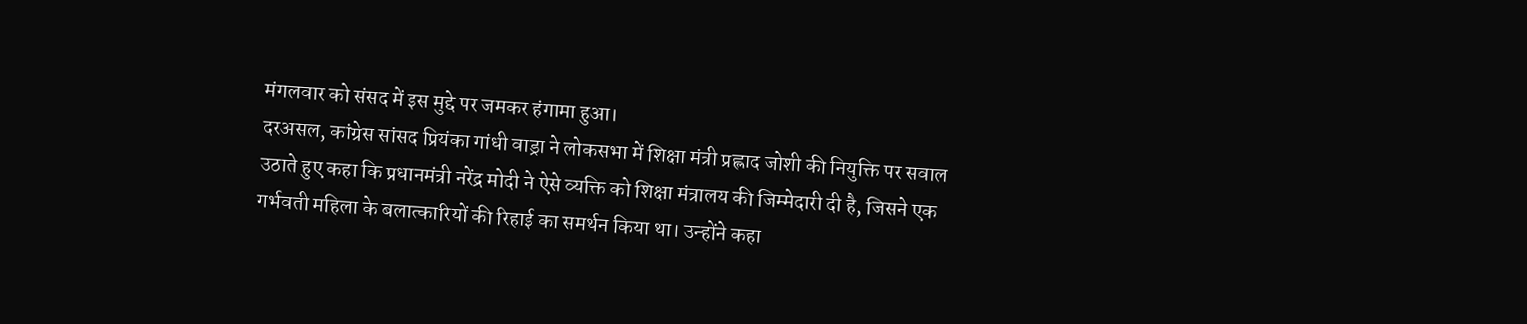मंगलवार को संसद में इस मुद्दे पर जमकर हंगामा हुआ।
दरअसल, कांग्रेस सांसद प्रियंका गांधी वाड्रा ने लोकसभा में शिक्षा मंत्री प्रह्लाद जोशी की नियुक्ति पर सवाल उठाते हुए कहा कि प्रधानमंत्री नरेंद्र मोदी ने ऐसे व्यक्ति को शिक्षा मंत्रालय की जिम्मेदारी दी है, जिसने एक गर्भवती महिला के बलात्कारियों की रिहाई का समर्थन किया था। उन्होंने कहा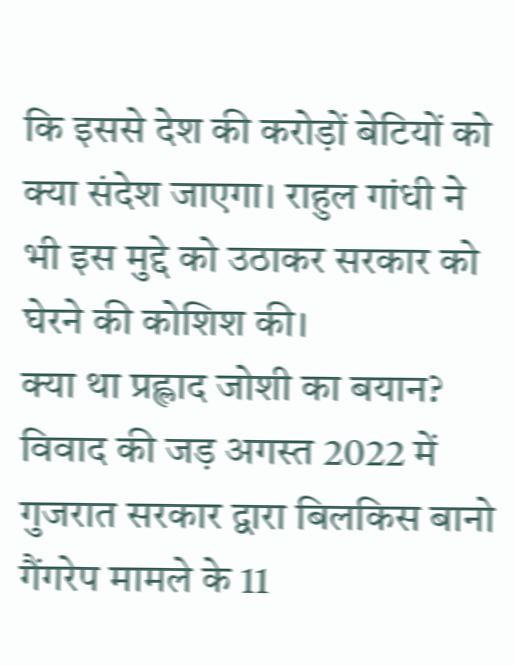कि इससे देश की करोड़ों बेटियों को क्या संदेश जाएगा। राहुल गांधी ने भी इस मुद्दे को उठाकर सरकार को घेरने की कोशिश की।
क्या था प्रह्लाद जोशी का बयान?
विवाद की जड़ अगस्त 2022 में गुजरात सरकार द्वारा बिलकिस बानो गैंगरेप मामले के 11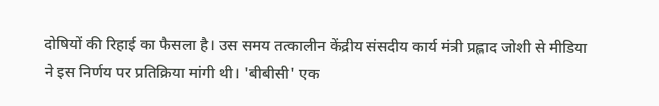दोषियों की रिहाई का फैसला है। उस समय तत्कालीन केंद्रीय संसदीय कार्य मंत्री प्रह्लाद जोशी से मीडिया ने इस निर्णय पर प्रतिक्रिया मांगी थी। 'बीबीसी' एक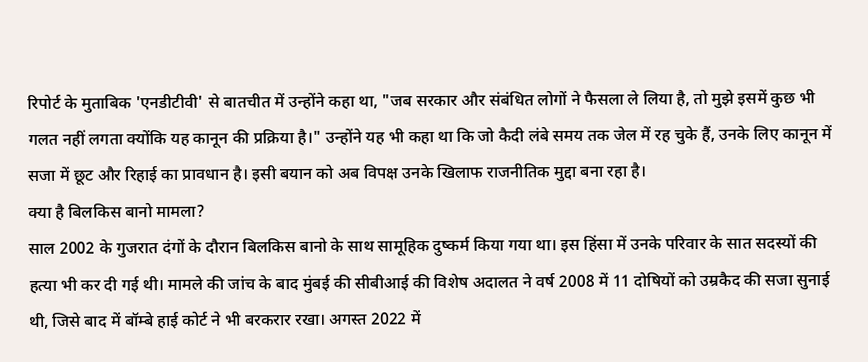रिपोर्ट के मुताबिक 'एनडीटीवी' से बातचीत में उन्होंने कहा था, "जब सरकार और संबंधित लोगों ने फैसला ले लिया है, तो मुझे इसमें कुछ भी गलत नहीं लगता क्योंकि यह कानून की प्रक्रिया है।" उन्होंने यह भी कहा था कि जो कैदी लंबे समय तक जेल में रह चुके हैं, उनके लिए कानून में सजा में छूट और रिहाई का प्रावधान है। इसी बयान को अब विपक्ष उनके खिलाफ राजनीतिक मुद्दा बना रहा है।
क्या है बिलकिस बानो मामला?
साल 2002 के गुजरात दंगों के दौरान बिलकिस बानो के साथ सामूहिक दुष्कर्म किया गया था। इस हिंसा में उनके परिवार के सात सदस्यों की हत्या भी कर दी गई थी। मामले की जांच के बाद मुंबई की सीबीआई की विशेष अदालत ने वर्ष 2008 में 11 दोषियों को उम्रकैद की सजा सुनाई थी, जिसे बाद में बॉम्बे हाई कोर्ट ने भी बरकरार रखा। अगस्त 2022 में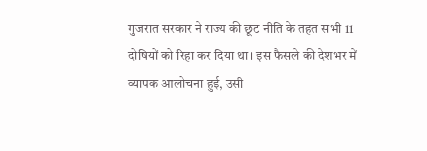गुजरात सरकार ने राज्य की छूट नीति के तहत सभी 11 दोषियों को रिहा कर दिया था। इस फैसले की देशभर में व्यापक आलोचना हुई, उसी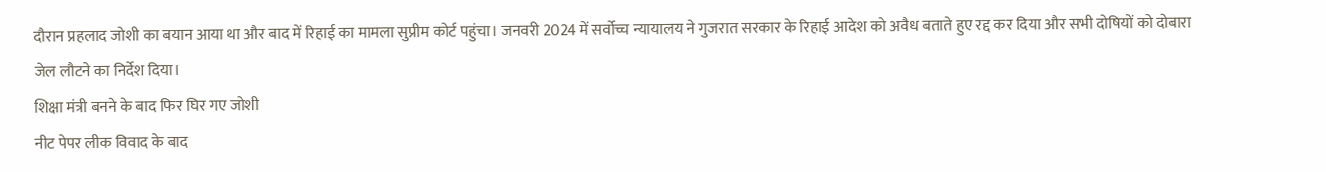दौरान प्रहलाद जोशी का बयान आया था और बाद में रिहाई का मामला सुप्रीम कोर्ट पहुंचा। जनवरी 2024 में सर्वोच्च न्यायालय ने गुजरात सरकार के रिहाई आदेश को अवैध बताते हुए रद्द कर दिया और सभी दोषियों को दोबारा जेल लौटने का निर्देश दिया।
शिक्षा मंत्री बनने के बाद फिर घिर गए जोशी
नीट पेपर लीक विवाद के बाद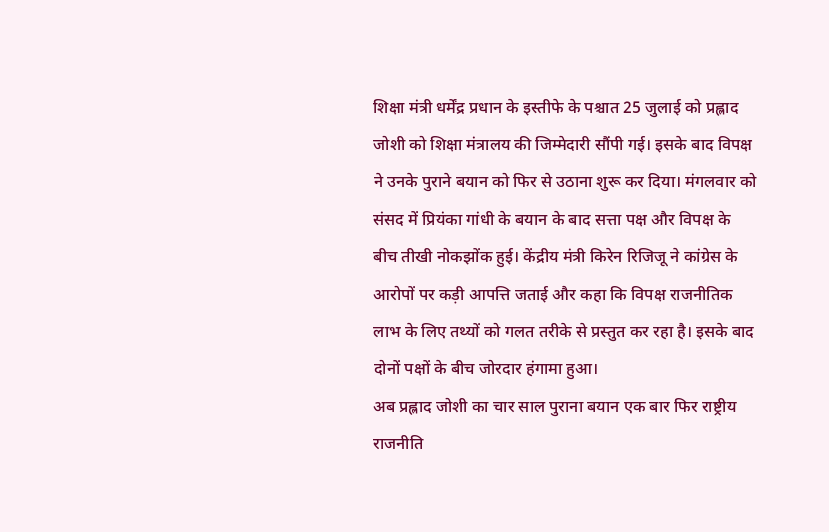शिक्षा मंत्री धर्मेंद्र प्रधान के इस्तीफे के पश्चात 25 जुलाई को प्रह्लाद जोशी को शिक्षा मंत्रालय की जिम्मेदारी सौंपी गई। इसके बाद विपक्ष ने उनके पुराने बयान को फिर से उठाना शुरू कर दिया। मंगलवार को संसद में प्रियंका गांधी के बयान के बाद सत्ता पक्ष और विपक्ष के बीच तीखी नोकझोंक हुई। केंद्रीय मंत्री किरेन रिजिजू ने कांग्रेस के आरोपों पर कड़ी आपत्ति जताई और कहा कि विपक्ष राजनीतिक लाभ के लिए तथ्यों को गलत तरीके से प्रस्तुत कर रहा है। इसके बाद दोनों पक्षों के बीच जोरदार हंगामा हुआ।
अब प्रह्लाद जोशी का चार साल पुराना बयान एक बार फिर राष्ट्रीय राजनीति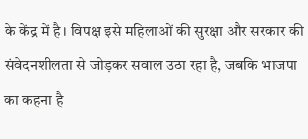के केंद्र में है। विपक्ष इसे महिलाओं की सुरक्षा और सरकार की संवेदनशीलता से जोड़कर सवाल उठा रहा है, जबकि भाजपा का कहना है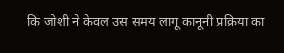कि जोशी ने केवल उस समय लागू कानूनी प्रक्रिया का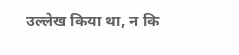उल्लेख किया था, न कि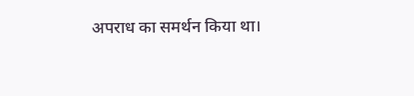अपराध का समर्थन किया था।